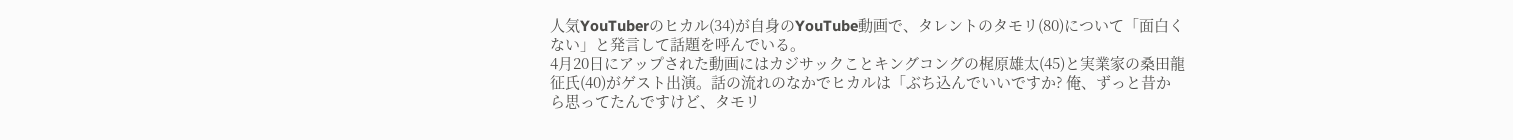人気YouTuberのヒカル(34)が自身のYouTube動画で、タレントのタモリ(80)について「面白くない」と発言して話題を呼んでいる。
4月20日にアップされた動画にはカジサックことキングコングの梶原雄太(45)と実業家の桑田龍征氏(40)がゲスト出演。話の流れのなかでヒカルは「ぶち込んでいいですか? 俺、ずっと昔から思ってたんですけど、タモリ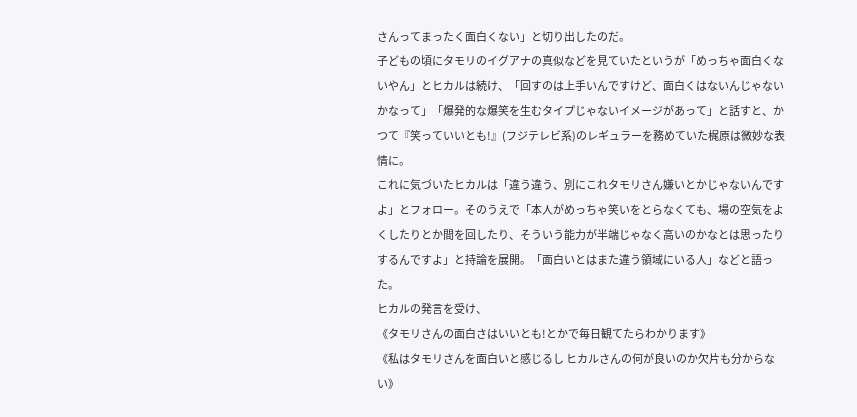さんってまったく面白くない」と切り出したのだ。
子どもの頃にタモリのイグアナの真似などを見ていたというが「めっちゃ面白くないやん」とヒカルは続け、「回すのは上手いんですけど、面白くはないんじゃないかなって」「爆発的な爆笑を生むタイプじゃないイメージがあって」と話すと、かつて『笑っていいとも!』(フジテレビ系)のレギュラーを務めていた梶原は微妙な表情に。
これに気づいたヒカルは「違う違う、別にこれタモリさん嫌いとかじゃないんですよ」とフォロー。そのうえで「本人がめっちゃ笑いをとらなくても、場の空気をよくしたりとか間を回したり、そういう能力が半端じゃなく高いのかなとは思ったりするんですよ」と持論を展開。「面白いとはまた違う領域にいる人」などと語った。
ヒカルの発言を受け、
《タモリさんの面白さはいいとも!とかで毎日観てたらわかります》
《私はタモリさんを面白いと感じるし ヒカルさんの何が良いのか欠片も分からない》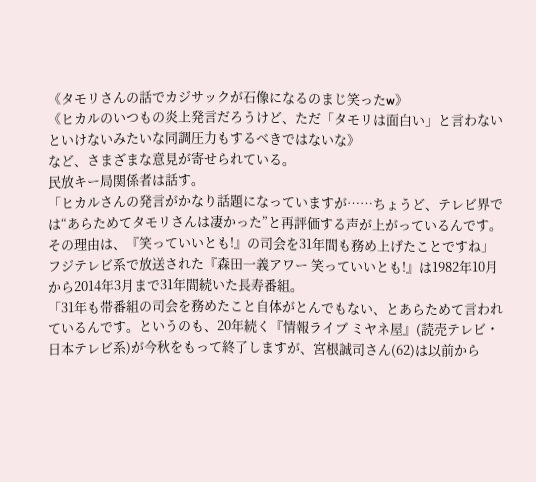《タモリさんの話でカジサックが石像になるのまじ笑ったw》
《ヒカルのいつもの炎上発言だろうけど、ただ「タモリは面白い」と言わないといけないみたいな同調圧力もするべきではないな》
など、さまざまな意見が寄せられている。
民放キー局関係者は話す。
「ヒカルさんの発言がかなり話題になっていますが……ちょうど、テレビ界では“あらためてタモリさんは凄かった”と再評価する声が上がっているんです。その理由は、『笑っていいとも!』の司会を31年間も務め上げたことですね」
フジテレビ系で放送された『森田一義アワー 笑っていいとも!』は1982年10月から2014年3月まで31年間続いた長寿番組。
「31年も帯番組の司会を務めたこと自体がとんでもない、とあらためて言われているんです。というのも、20年続く『情報ライブ ミヤネ屋』(読売テレビ・日本テレビ系)が今秋をもって終了しますが、宮根誠司さん(62)は以前から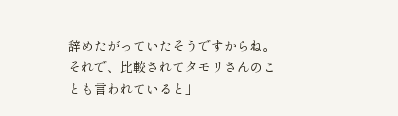辞めたがっていたそうですからね。それで、比較されてタモリさんのことも言われていると」